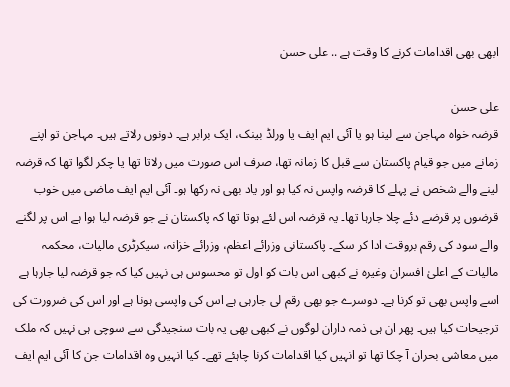ابھی بھی اقدامات کرنے کا وقت ہے .. علی حسن

علی حسن
قرضہ خواہ مہاجن سے لینا ہو یا آئی ایم ایف یا ورلڈ بینک، ایک برابر ہے۔ دونوں رلاتے ہیں۔ مہاجن تو اپنے زمانے میں جو قیام پاکستان سے قبل کا زمانہ تھا، صرف اس صورت میں رلاتا تھا یا چکر لگوا تھا کہ قرضہ لینے والے شخص نے پہلے کا قرضہ واپس نہ کیا ہو اور یاد بھی نہ رکھا ہو۔ آئی ایم ایف ماضی میں خوب قرضوں پر قرضے دئے چلا جارہا تھا۔ یہ قرضہ اس لئے ہوتا تھا کہ پاکستان نے جو قرضہ لیا ہوا ہے اس پر لگنے والے سود کی رقم بروقت ادا کر سکے۔ پاکستانی وزرائے اعظم، وزرائے خزانہ، سیکرٹری مالیات، محکمہ مالیات کے اعلیٰ افسران وغیرہ نے کبھی اس بات کو اول تو محسوس ہی نہیں کیا کہ جو قرضہ لیا جارہا ہے اسے واپس بھی تو کرنا ہے۔ دوسرے جو بھی رقم لی جارہی ہے اس کی واپسی ہونا ہے اور اس کی ضرورت کی ترجیحات کیا ہیں۔ پھر ان ہی ذمہ داران لوگوں نے کبھی بھی یہ بات سنجیدگی سے سوچی ہی نہیں کہ ملک میں معاشی بحران آ چکا تھا تو انہیں کیا اقدامات کرنا چاہئے تھے۔ کیا انہیں وہ اقدامات جن کا آئی ایم ایف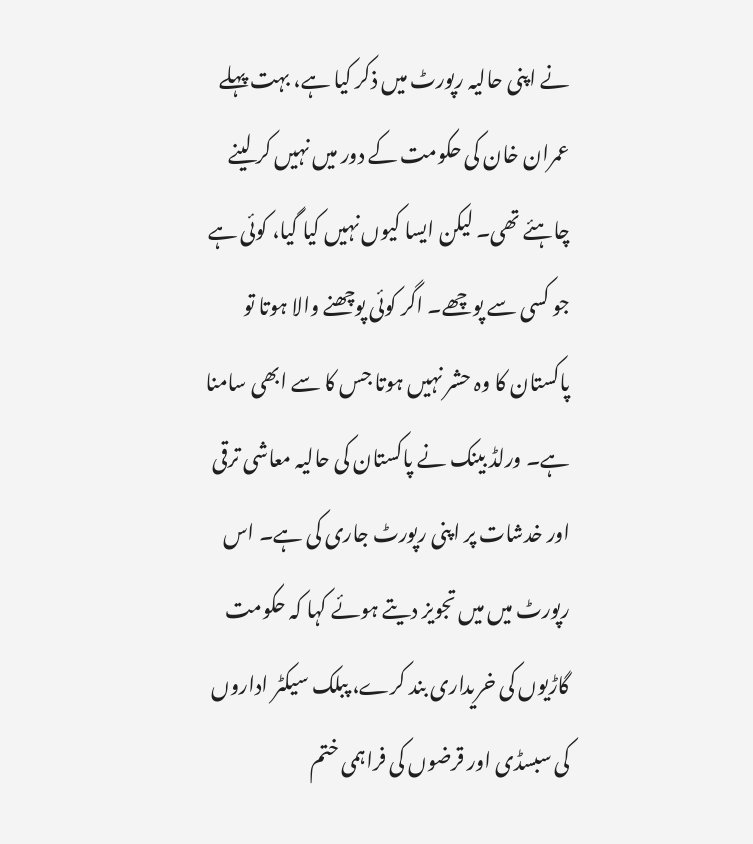نے اپنی حالیہ رپورٹ میں ذکر کیا ہے، بہت پہلے عمران خان کی حکومت کے دور میں نہیں کر لینے چاہئے تھی۔ لیکن ایسا کیوں نہیں کیا گیا، کوئی ہے جو کسی سے پوچھے۔ اگر کوئی پوچھنے والا ہوتا تو پاکستان کا وہ حشر نہیں ہوتا جس کا سے ابھی سامنا ہے۔ ورلڈ بینک نے پاکستان کی حالیہ معاشی ترقی اور خدشات پر اپنی رپورٹ جاری کی ہے۔ اس رپورٹ میں میں تجویز دیتے ہوئے کہا کہ حکومت گاڑیوں کی خریداری بند کرے، پبلک سیکٹر اداروں کی سبسڈی اور قرضوں کی فراہمی ختم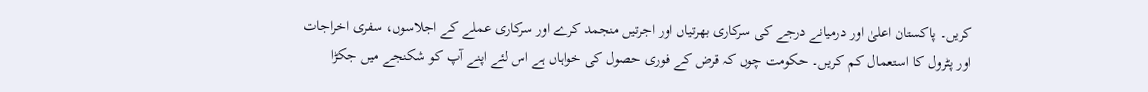کریں۔ پاکستان اعلیٰ اور درمیانے درجے کی سرکاری بھرتیاں اور اجرتیں منجمد کرے اور سرکاری عملے کے اجلاسوں، سفری اخراجات اور پٹرول کا استعمال کم کریں۔ حکومت چوں کہ قرض کے فوری حصول کی خواہاں ہے اس لئے اپنے آپ کو شکنجے میں جکڑا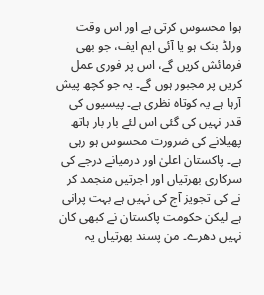ہوا محسوس کرتی ہے اور اس وقت ورلڈ بنک ہو یا آئی ایم ایف، جو بھی فرمائش کریں گے، اس پر فوری عمل کریں پر مجبور ہوں گے۔ یہ جو کچھ پیش آرہا ہے یہ کوتاہ نظری ہے۔ پیسیوں کی قدر نہیں کی گئی اس لئے بار بار ہاتھ پھیلانے کی ضرورت محسوس ہو رہی ہے۔ پاکستان اعلیٰ اور درمیانے درجے کی سرکاری بھرتیاں اور اجرتیں منجمد کر نے کی تجویز آج کی نہیں ہے بہت پرانی ہے لیکن حکومت پاکستان نے کبھی کان نہیں دھرے۔ من پسند بھرتیاں یہ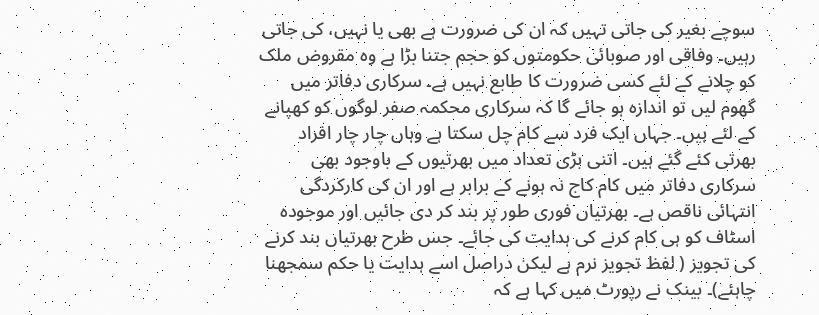سوچے بغیر کی جاتی تہیں کہ ان کی ضرورت ہے بھی یا نہیں، کی جاتی رہیں۔ وفاقی اور صوبائی حکومتوں کو حجم جتنا بڑا ہے وہ مقروض ملک کو چلانے کے لئے کسی ضرورت کا طابع نہیں ہے۔ سرکاری دفاتر میں گھوم لیں تو اندازہ ہو جائے گا کہ سرکاری محکمہ صفر لوگوں کو کھپانے کے لئے ہیں۔ جہاں ایک فرد سے کام چل سکتا ہے وہاں چار چار افراد بھرتی کئے گئے ہیں۔ اتنی بڑی تعداد میں بھرتیوں کے باوجود بھی سرکاری دفاتر میں کام کاج نہ ہونے کے برابر ہے اور ان کی کارکردگی انتہائی ناقص ہے۔ بھرتیاں فوری طور پر بند کر دی جائیں اور موجودہ اسٹاف کو ہی کام کرنے کی ہدایت کی جائے۔ جس طرح بھرتیاں بند کرنے کی تجویز ( لفظ تجویز نرم ہے لیکن دراصل اسے ہدایت یا حکم سمجھنا چاہئے)۔ بینک نے رپورٹ میں کہا ہے کہ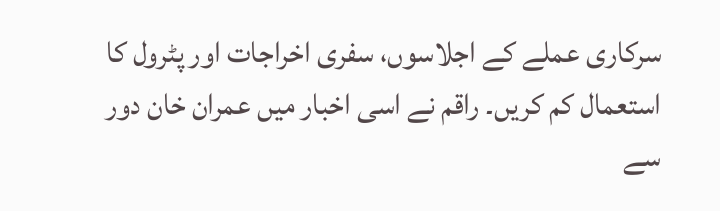سرکاری عملے کے اجلاسوں، سفری اخراجات اور پٹرول کا استعمال کم کریں۔ راقم نے اسی اخبار میں عمران خان دور سے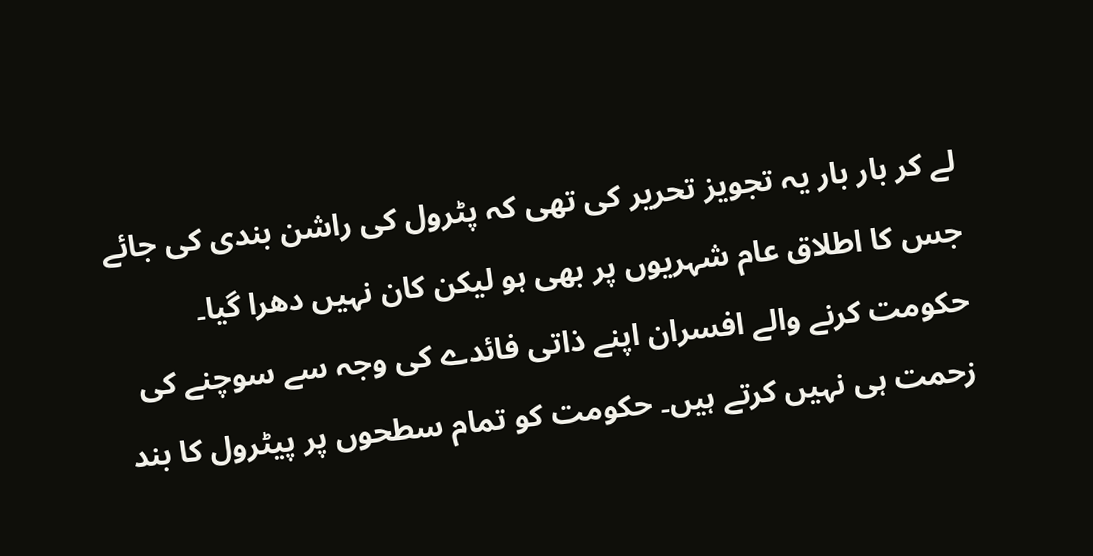لے کر بار بار یہ تجویز تحریر کی تھی کہ پٹرول کی راشن بندی کی جائے جس کا اطلاق عام شہریوں پر بھی ہو لیکن کان نہیں دھرا گیا۔ حکومت کرنے والے افسران اپنے ذاتی فائدے کی وجہ سے سوچنے کی زحمت ہی نہیں کرتے ہیں۔ حکومت کو تمام سطحوں پر پیٹرول کا بند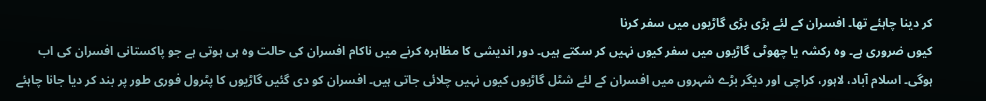کر دینا چاہئے تھا۔ افسران کے لئے بڑی بڑی گاڑیوں میں سفر کرنا
کیوں ضروری ہے۔ وہ رکشہ یا چھوٹی گاڑیوں میں سفر کیوں نہیں کر سکتے ہیں۔ دور اندیشی کا مظاہرہ کرنے میں ناکام افسران کی حالت وہ ہی ہوتی ہے جو پاکستانی افسران کی اب ہوگی۔ اسلام آباد، لاہور، کراچی اور دیگر بڑے شہروں میں افسران کے لئے شٹل گاڑیوں کیوں نہیں چلائی جاتی ہیں۔ افسران کو دی گئیں گاڑیوں کا پٹرول فوری طور پر بند کر دیا جانا چاہئے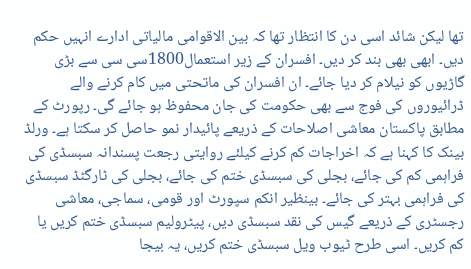تھا لیکن شائد اسی دن کا انتظار تھا کہ بین الاقوامی مالیاتی ادارے انہیں حکم دیں۔ ابھی بھی بند کر دیں۔ افسران کے زیر استعمال1800سی سی سے بڑی گاڑیوں کو نیلام کر دیا جائے۔ ان افسران کی ماتحتی میں کام کرنے والے ڈرائیوروں کی فوج سے بھی حکومت کی جان محفوظ ہو جائے گی۔ رپورٹ کے مطابق پاکستان معاشی اصلاحات کے ذریعے پائیدار نمو حاصل کر سکتا ہے۔ ورلڈ بینک کا کہنا ہے کہ اخراجات کم کرنے کیلئے روایتی رجعت پسندانہ سبسڈی کی فراہمی کم کی جائے، بجلی کی سبسڈی ختم کی جائے، بجلی کی ٹارگٹڈ سبسڈی کی فراہمی بہتر کی جائے۔ بینظیر انکم سپورٹ اور قومی، سماجی، معاشی رجسٹری کے ذریعے گیس کی نقد سبسڈی دیں، پیٹرولیم سبسڈی ختم کریں یا کم کریں۔ اسی طرح ٹیوب ویل سبسڈی ختم کریں، یہ بیجا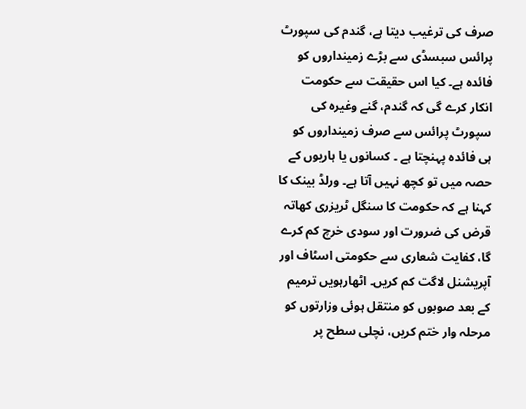صرف کی ترغیب دیتا ہے، گندم کی سپورٹ پرائس سبسڈی سے بڑے زمینداروں کو فائدہ ہے۔ کیا اس حقیقت سے حکومت انکار کرے گی کہ گندم، گنے وغیرہ کی سپورٹ پرائس سے صرف زمینداروں کو ہی فائدہ پہنچتا ہے ۔ کسانوں یا ہاریوں کے حصہ میں تو کچھ نہیں آتا ہے۔ ورلڈ بینک کا کہنا ہے کہ حکومت کا سنگل ٹریزری کھاتہ قرض کی ضرورت اور سودی خرچ کم کرے گا، کفایت شعاری سے حکومتی اسٹاف اور آپریشنل لاگت کم کریں۔ اٹھارہویں ترمیم کے بعد صوبوں کو منتقل ہوئی وزارتوں کو مرحلہ وار ختم کریں، نچلی سطح پر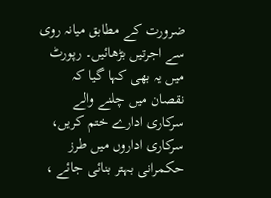ضرورت کے مطابق میانہ روی سے اجرتیں بڑھائیں۔ رپورٹ میں یہ بھی کہا گیا کہ نقصان میں چلنے والے سرکاری ادارے ختم کریں، سرکاری اداروں میں طرز حکمرانی بہتر بنائی جائے ،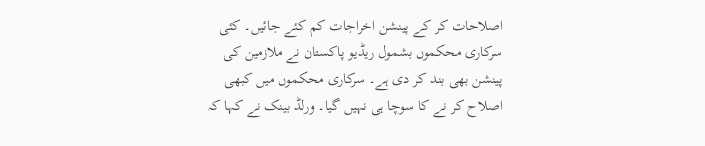اصلاحات کر کے پینشن اخراجات کم کئے جائیں۔ کئی سرکاری محکموں بشمول ریڈیو پاکستان نے ملازمین کی پینشن بھی بند کر دی ہے۔ سرکاری محکموں میں کبھی اصلاح کر نے کا سوچا ہی نہیں گیا۔ ورلڈ بینک نے کہا کہ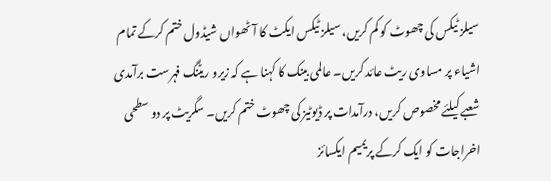سیلز ٹیکس کی چھوٹ کو کم کریں، سیلز ٹیکس ایکٹ کا آٹھواں شیڈول ختم کرکے تمام اشیاء پر مساوی ریٹ عائد کریں۔ عالمی بینک کا کہنا ہے کہ زیرو ریٹنگ فہرست برآمدی شعبے کیلئے مخصوص کریں، درآمدات پر ڈیوٹیز کی چھوٹ ختم کریں۔ سگریٹ پر دو سطحی اخراجات کو ایک کرکے پریمیم ایکسائز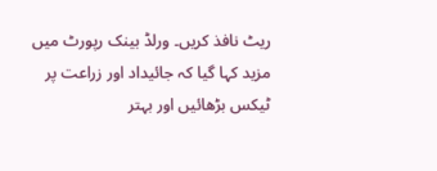ریٹ نافذ کریں۔ ورلڈ بینک رپورٹ میں مزید کہا گیا کہ جائیداد اور زراعت پر ٹیکس بڑھائیں اور بہتر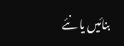بنائیں یا نئے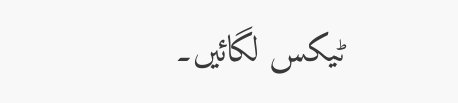ٹیکس لگائیں۔